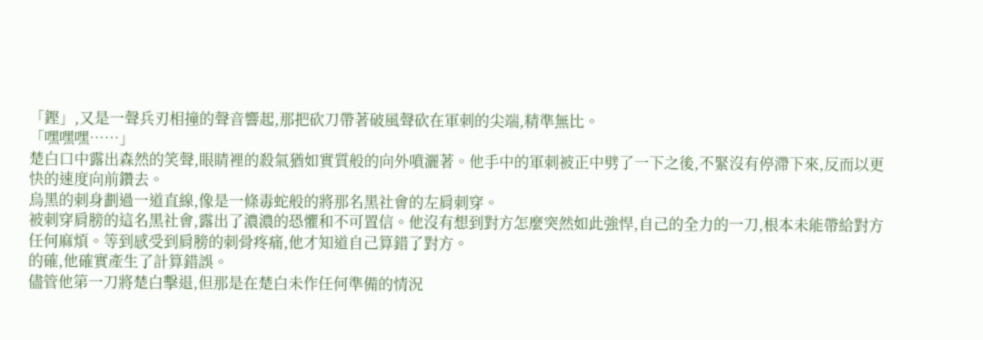「鏗」,又是一聲兵刃相撞的聲音響起,那把砍刀帶著破風聲砍在軍刺的尖端,精準無比。
「嘿嘿嘿……」
楚白口中露出森然的笑聲,眼睛裡的殺氣猶如實質般的向外噴灑著。他手中的軍刺被正中劈了一下之後,不緊沒有停滯下來,反而以更快的速度向前鑽去。
烏黑的刺身劃過一道直線,像是一條毒蛇般的將那名黑社會的左肩刺穿。
被刺穿肩膀的這名黑社會,露出了濃濃的恐懼和不可置信。他沒有想到對方怎麼突然如此強悍,自己的全力的一刀,根本未能帶給對方任何麻煩。等到感受到肩膀的刺骨疼痛,他才知道自己算錯了對方。
的確,他確實產生了計算錯誤。
儘管他第一刀將楚白擊退,但那是在楚白未作任何準備的情況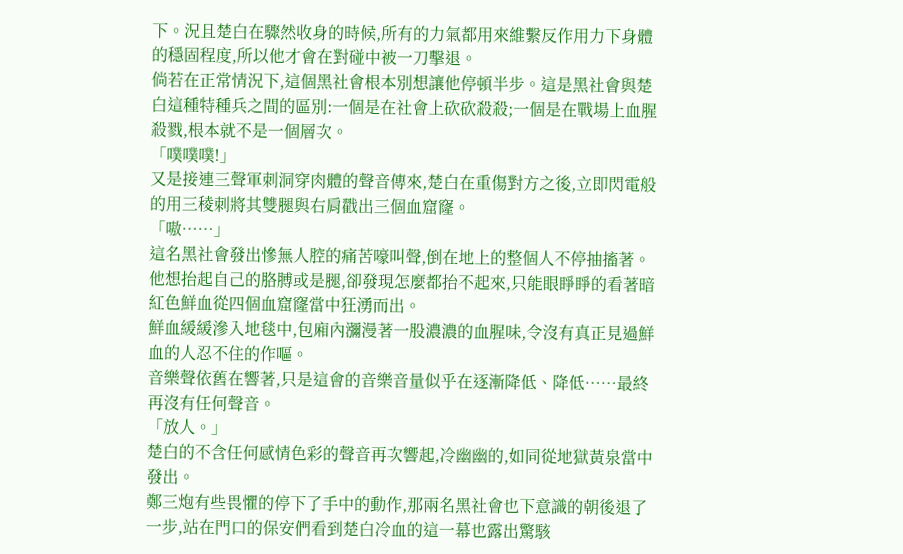下。況且楚白在驟然收身的時候,所有的力氣都用來維繫反作用力下身體的穩固程度,所以他才會在對碰中被一刀擊退。
倘若在正常情況下,這個黑社會根本別想讓他停頓半步。這是黑社會與楚白這種特種兵之間的區別:一個是在社會上砍砍殺殺;一個是在戰場上血腥殺戮,根本就不是一個層次。
「噗噗噗!」
又是接連三聲軍刺洞穿肉體的聲音傳來,楚白在重傷對方之後,立即閃電般的用三稜刺將其雙腿與右肩戳出三個血窟窿。
「嗷……」
這名黑社會發出慘無人腔的痛苦嚎叫聲,倒在地上的整個人不停抽搐著。他想抬起自己的胳膊或是腿,卻發現怎麼都抬不起來,只能眼睜睜的看著暗紅色鮮血從四個血窟窿當中狂湧而出。
鮮血緩緩滲入地毯中,包廂內瀰漫著一股濃濃的血腥味,令沒有真正見過鮮血的人忍不住的作嘔。
音樂聲依舊在響著,只是這會的音樂音量似乎在逐漸降低、降低……最終再沒有任何聲音。
「放人。」
楚白的不含任何感情色彩的聲音再次響起,冷幽幽的,如同從地獄黃泉當中發出。
鄭三炮有些畏懼的停下了手中的動作,那兩名黑社會也下意識的朝後退了一步,站在門口的保安們看到楚白冷血的這一幕也露出驚駭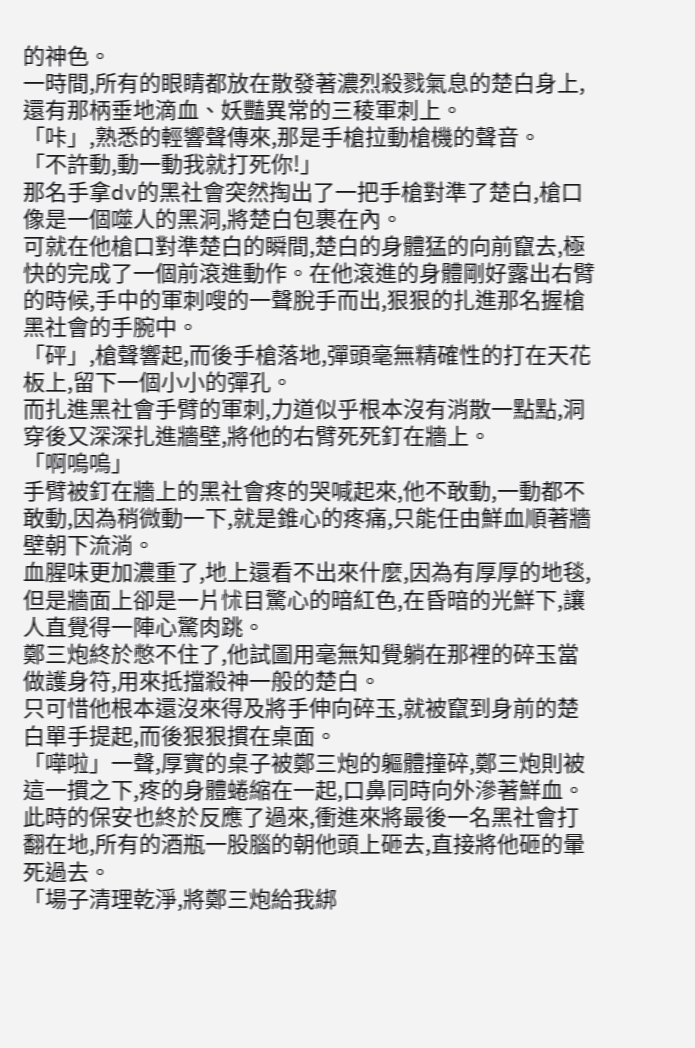的神色。
一時間,所有的眼睛都放在散發著濃烈殺戮氣息的楚白身上,還有那柄垂地滴血、妖豔異常的三稜軍刺上。
「咔」,熟悉的輕響聲傳來,那是手槍拉動槍機的聲音。
「不許動,動一動我就打死你!」
那名手拿dv的黑社會突然掏出了一把手槍對準了楚白,槍口像是一個噬人的黑洞,將楚白包裹在內。
可就在他槍口對準楚白的瞬間,楚白的身體猛的向前竄去,極快的完成了一個前滾進動作。在他滾進的身體剛好露出右臂的時候,手中的軍刺嗖的一聲脫手而出,狠狠的扎進那名握槍黑社會的手腕中。
「砰」,槍聲響起,而後手槍落地,彈頭毫無精確性的打在天花板上,留下一個小小的彈孔。
而扎進黑社會手臂的軍刺,力道似乎根本沒有消散一點點,洞
穿後又深深扎進牆壁,將他的右臂死死釘在牆上。
「啊嗚嗚」
手臂被釘在牆上的黑社會疼的哭喊起來,他不敢動,一動都不敢動,因為稍微動一下,就是錐心的疼痛,只能任由鮮血順著牆壁朝下流淌。
血腥味更加濃重了,地上還看不出來什麼,因為有厚厚的地毯,但是牆面上卻是一片怵目驚心的暗紅色,在昏暗的光鮮下,讓人直覺得一陣心驚肉跳。
鄭三炮終於憋不住了,他試圖用毫無知覺躺在那裡的碎玉當做護身符,用來抵擋殺神一般的楚白。
只可惜他根本還沒來得及將手伸向碎玉,就被竄到身前的楚白單手提起,而後狠狠摜在桌面。
「嘩啦」一聲,厚實的桌子被鄭三炮的軀體撞碎,鄭三炮則被這一摜之下,疼的身體蜷縮在一起,口鼻同時向外滲著鮮血。
此時的保安也終於反應了過來,衝進來將最後一名黑社會打翻在地,所有的酒瓶一股腦的朝他頭上砸去,直接將他砸的暈死過去。
「場子清理乾淨,將鄭三炮給我綁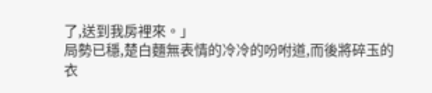了,送到我房裡來。」
局勢已穩,楚白麵無表情的冷冷的吩咐道,而後將碎玉的衣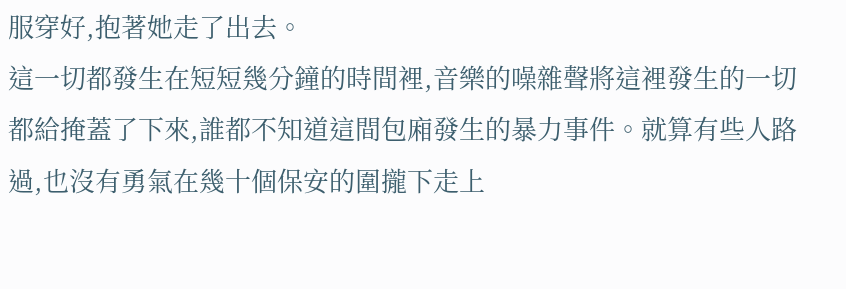服穿好,抱著她走了出去。
這一切都發生在短短幾分鐘的時間裡,音樂的噪雜聲將這裡發生的一切都給掩蓋了下來,誰都不知道這間包廂發生的暴力事件。就算有些人路過,也沒有勇氣在幾十個保安的圍攏下走上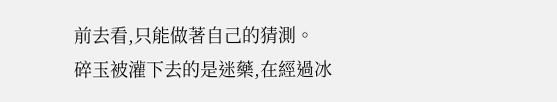前去看,只能做著自己的猜測。
碎玉被灌下去的是迷藥,在經過冰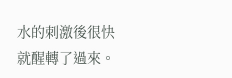水的刺激後很快就醒轉了過來。